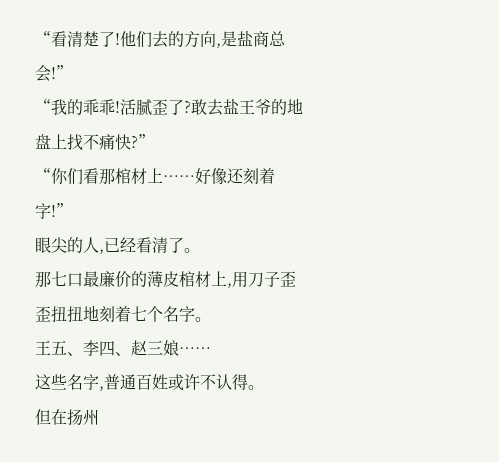“看清楚了!他们去的方向,是盐商总会!”
“我的乖乖!活腻歪了?敢去盐王爷的地盘上找不痛快?”
“你们看那棺材上……好像还刻着字!”
眼尖的人,已经看清了。
那七口最廉价的薄皮棺材上,用刀子歪歪扭扭地刻着七个名字。
王五、李四、赵三娘……
这些名字,普通百姓或许不认得。
但在扬州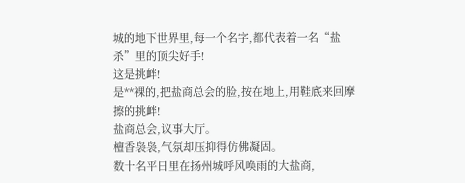城的地下世界里,每一个名字,都代表着一名“盐杀”里的顶尖好手!
这是挑衅!
是**裸的,把盐商总会的脸,按在地上,用鞋底来回摩擦的挑衅!
盐商总会,议事大厅。
檀香袅袅,气氛却压抑得仿佛凝固。
数十名平日里在扬州城呼风唤雨的大盐商,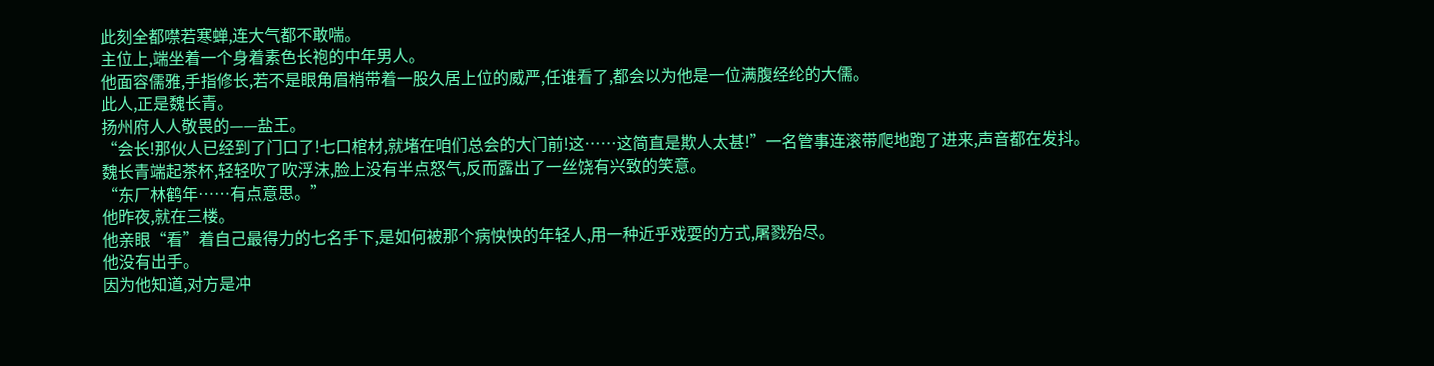此刻全都噤若寒蝉,连大气都不敢喘。
主位上,端坐着一个身着素色长袍的中年男人。
他面容儒雅,手指修长,若不是眼角眉梢带着一股久居上位的威严,任谁看了,都会以为他是一位满腹经纶的大儒。
此人,正是魏长青。
扬州府人人敬畏的——盐王。
“会长!那伙人已经到了门口了!七口棺材,就堵在咱们总会的大门前!这……这简直是欺人太甚!”一名管事连滚带爬地跑了进来,声音都在发抖。
魏长青端起茶杯,轻轻吹了吹浮沫,脸上没有半点怒气,反而露出了一丝饶有兴致的笑意。
“东厂林鹤年……有点意思。”
他昨夜,就在三楼。
他亲眼“看”着自己最得力的七名手下,是如何被那个病怏怏的年轻人,用一种近乎戏耍的方式,屠戮殆尽。
他没有出手。
因为他知道,对方是冲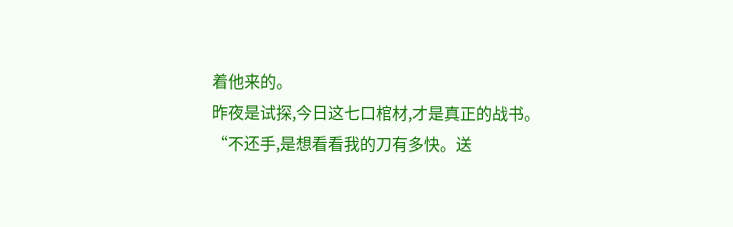着他来的。
昨夜是试探,今日这七口棺材,才是真正的战书。
“不还手,是想看看我的刀有多快。送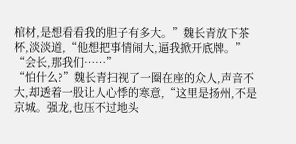棺材,是想看看我的胆子有多大。”魏长青放下茶杯,淡淡道,“他想把事情闹大,逼我掀开底牌。”
“会长,那我们……”
“怕什么?”魏长青扫视了一圈在座的众人,声音不大,却透着一股让人心悸的寒意,“这里是扬州,不是京城。强龙,也压不过地头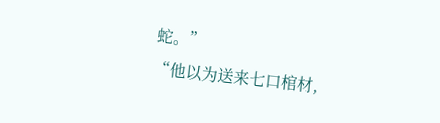蛇。”
“他以为送来七口棺材,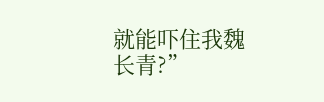就能吓住我魏长青?”